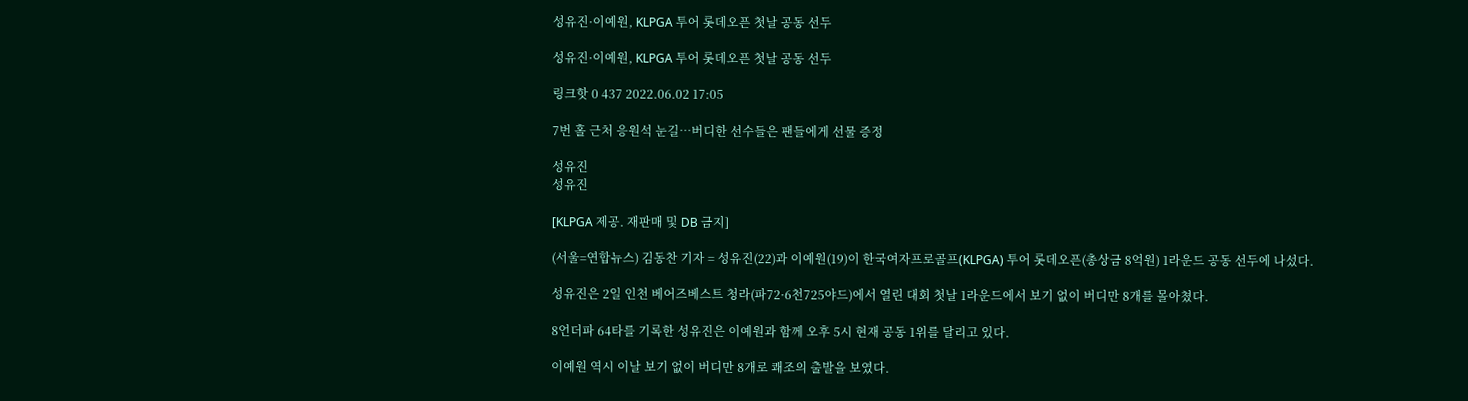성유진·이예원, KLPGA 투어 롯데오픈 첫날 공동 선두

성유진·이예원, KLPGA 투어 롯데오픈 첫날 공동 선두

링크핫 0 437 2022.06.02 17:05

7번 홀 근처 응원석 눈길…버디한 선수들은 팬들에게 선물 증정

성유진
성유진

[KLPGA 제공. 재판매 및 DB 금지]

(서울=연합뉴스) 김동찬 기자 = 성유진(22)과 이예원(19)이 한국여자프로골프(KLPGA) 투어 롯데오픈(총상금 8억원) 1라운드 공동 선두에 나섰다.

성유진은 2일 인천 베어즈베스트 청라(파72·6천725야드)에서 열린 대회 첫날 1라운드에서 보기 없이 버디만 8개를 몰아쳤다.

8언더파 64타를 기록한 성유진은 이예원과 함께 오후 5시 현재 공동 1위를 달리고 있다.

이예원 역시 이날 보기 없이 버디만 8개로 쾌조의 출발을 보였다.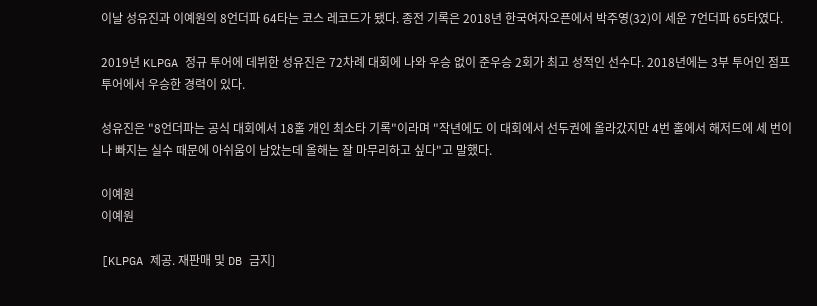이날 성유진과 이예원의 8언더파 64타는 코스 레코드가 됐다. 종전 기록은 2018년 한국여자오픈에서 박주영(32)이 세운 7언더파 65타였다.

2019년 KLPGA 정규 투어에 데뷔한 성유진은 72차례 대회에 나와 우승 없이 준우승 2회가 최고 성적인 선수다. 2018년에는 3부 투어인 점프 투어에서 우승한 경력이 있다.

성유진은 "8언더파는 공식 대회에서 18홀 개인 최소타 기록"이라며 "작년에도 이 대회에서 선두권에 올라갔지만 4번 홀에서 해저드에 세 번이나 빠지는 실수 때문에 아쉬움이 남았는데 올해는 잘 마무리하고 싶다"고 말했다.

이예원
이예원

[KLPGA 제공. 재판매 및 DB 금지]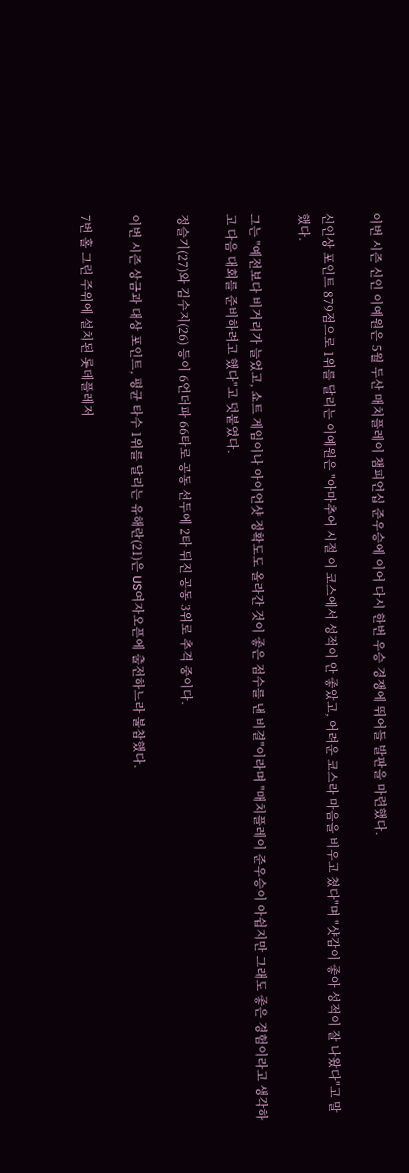이번 시즌 신인 이예원은 5월 두산 매치플레이 챔피언십 준우승에 이어 다시 한번 우승 경쟁에 뛰어들 발판을 마련했다.

신인상 포인트 879점으로 1위를 달리는 이예원은 "아마추어 시절 이 코스에서 성적이 안 좋았고, 어려운 코스라 마음을 비우고 쳤다"며 "샷감이 좋아 성적이 잘 나왔다"고 말했다.

그는 "예전보다 비거리가 늘었고, 쇼트 게임이나 아이언샷 정확도도 올라간 것이 좋은 점수를 낸 비결"이라며 "매치플레이 준우승이 아쉽지만 그래도 좋은 경험이라고 생각하고 다음 대회를 준비하려고 했다"고 덧붙였다.

정슬기(27)와 김수지(26) 등이 6언더파 66타로 공동 선두에 2타 뒤진 공동 3위로 추격 중이다.

이번 시즌 상금과 대상 포인트, 평균 타수 1위를 달리는 유해란(21)은 US여자오픈에 출전하느라 불참했다.

7번 홀 그린 주위에 설치된 롯데플레저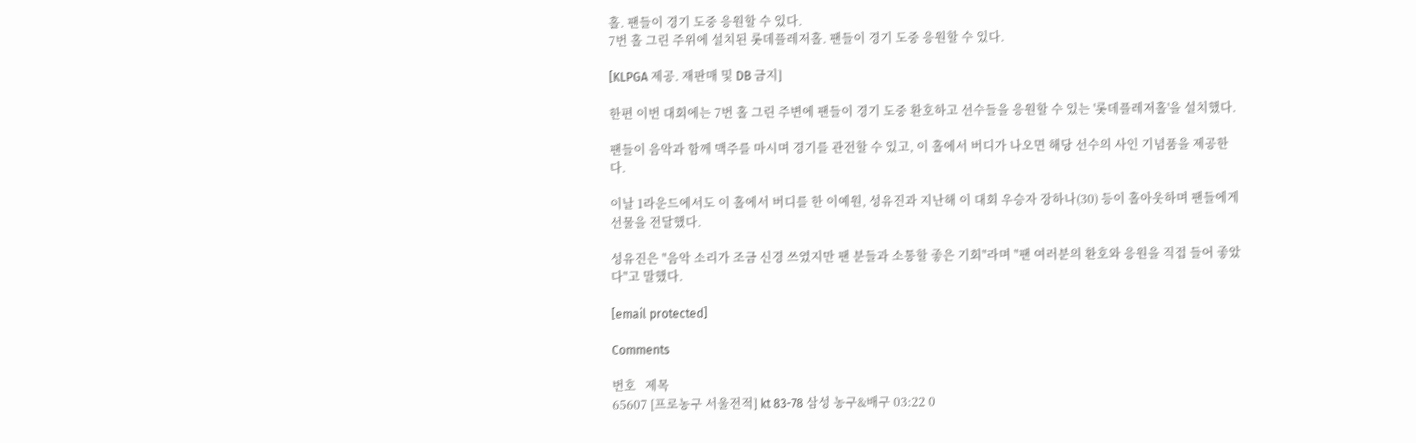홀. 팬들이 경기 도중 응원할 수 있다.
7번 홀 그린 주위에 설치된 롯데플레저홀. 팬들이 경기 도중 응원할 수 있다.

[KLPGA 제공. 재판매 및 DB 금지]

한편 이번 대회에는 7번 홀 그린 주변에 팬들이 경기 도중 환호하고 선수들을 응원할 수 있는 '롯데플레저홀'을 설치했다.

팬들이 음악과 함께 맥주를 마시며 경기를 관전할 수 있고, 이 홀에서 버디가 나오면 해당 선수의 사인 기념품을 제공한다.

이날 1라운드에서도 이 홀에서 버디를 한 이예원, 성유진과 지난해 이 대회 우승자 장하나(30) 등이 홀아웃하며 팬들에게 선물을 전달했다.

성유진은 "음악 소리가 조금 신경 쓰였지만 팬 분들과 소통할 좋은 기회"라며 "팬 여러분의 환호와 응원을 직접 들어 좋았다"고 말했다.

[email protected]

Comments

번호   제목
65607 [프로농구 서울전적] kt 83-78 삼성 농구&배구 03:22 0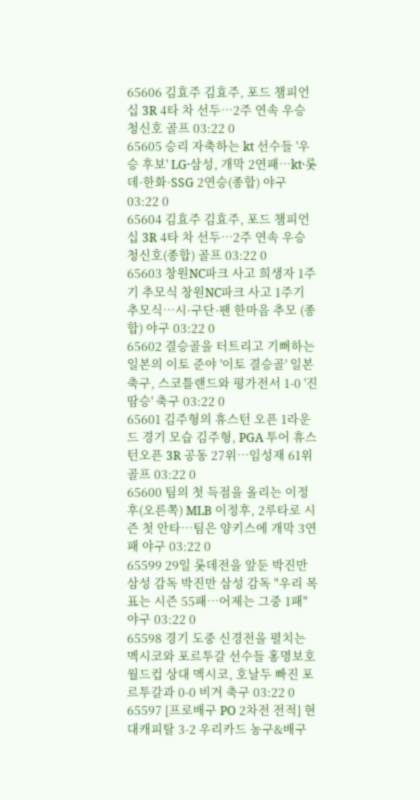65606 김효주 김효주, 포드 챔피언십 3R 4타 차 선두…2주 연속 우승 청신호 골프 03:22 0
65605 승리 자축하는 kt 선수들 '우승 후보' LG·삼성, 개막 2연패…kt·롯데·한화·SSG 2연승(종합) 야구 03:22 0
65604 김효주 김효주, 포드 챔피언십 3R 4타 차 선두…2주 연속 우승 청신호(종합) 골프 03:22 0
65603 창원NC파크 사고 희생자 1주기 추모식 창원NC파크 사고 1주기 추모식…시·구단·팬 한마음 추모 (종합) 야구 03:22 0
65602 결승골을 터트리고 기뻐하는 일본의 이토 준야 '이토 결승골' 일본 축구, 스코틀랜드와 평가전서 1-0 '진땀승' 축구 03:22 0
65601 김주형의 휴스턴 오픈 1라운드 경기 모습 김주형, PGA 투어 휴스턴오픈 3R 공동 27위…임성재 61위 골프 03:22 0
65600 팀의 첫 득점을 올리는 이정후(오른쪽) MLB 이정후, 2루타로 시즌 첫 안타…팀은 양키스에 개막 3연패 야구 03:22 0
65599 29일 롯데전을 앞둔 박진만 삼성 감독 박진만 삼성 감독 "우리 목표는 시즌 55패…어제는 그중 1패" 야구 03:22 0
65598 경기 도중 신경전을 펼치는 멕시코와 포르투갈 선수들 홍명보호 월드컵 상대 멕시코, 호날두 빠진 포르투갈과 0-0 비겨 축구 03:22 0
65597 [프로배구 PO 2차전 전적] 현대캐피탈 3-2 우리카드 농구&배구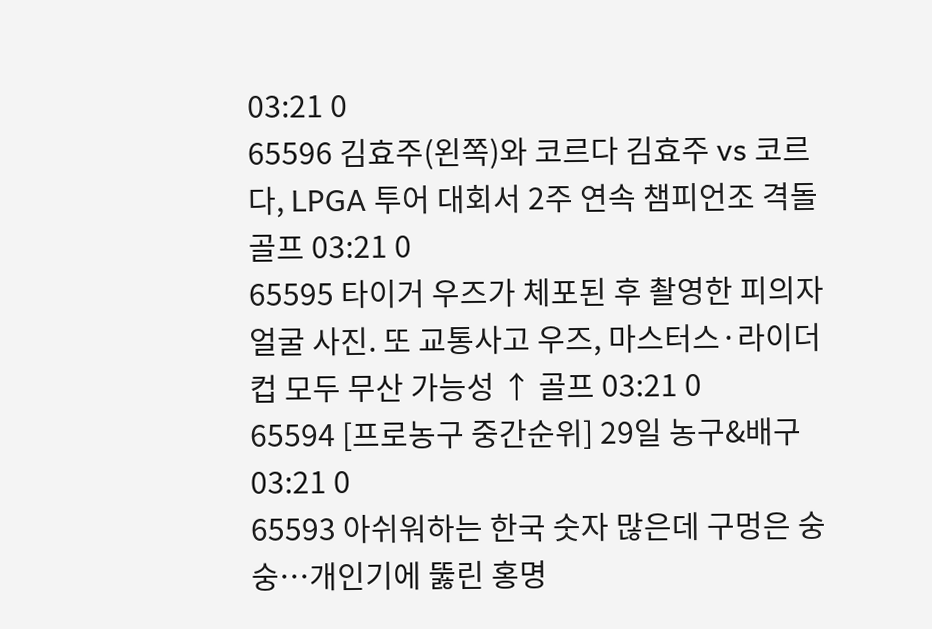03:21 0
65596 김효주(왼쪽)와 코르다 김효주 vs 코르다, LPGA 투어 대회서 2주 연속 챔피언조 격돌 골프 03:21 0
65595 타이거 우즈가 체포된 후 촬영한 피의자 얼굴 사진. 또 교통사고 우즈, 마스터스·라이더컵 모두 무산 가능성 ↑ 골프 03:21 0
65594 [프로농구 중간순위] 29일 농구&배구 03:21 0
65593 아쉬워하는 한국 숫자 많은데 구멍은 숭숭…개인기에 뚫린 홍명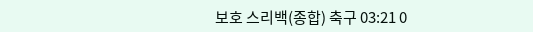보호 스리백(종합) 축구 03:21 0